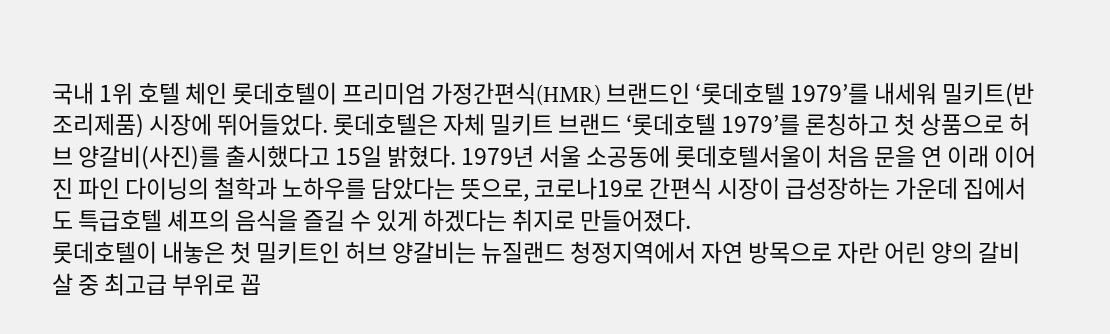국내 1위 호텔 체인 롯데호텔이 프리미엄 가정간편식(HMR) 브랜드인 ‘롯데호텔 1979’를 내세워 밀키트(반조리제품) 시장에 뛰어들었다. 롯데호텔은 자체 밀키트 브랜드 ‘롯데호텔 1979’를 론칭하고 첫 상품으로 허브 양갈비(사진)를 출시했다고 15일 밝혔다. 1979년 서울 소공동에 롯데호텔서울이 처음 문을 연 이래 이어진 파인 다이닝의 철학과 노하우를 담았다는 뜻으로, 코로나19로 간편식 시장이 급성장하는 가운데 집에서도 특급호텔 셰프의 음식을 즐길 수 있게 하겠다는 취지로 만들어졌다.
롯데호텔이 내놓은 첫 밀키트인 허브 양갈비는 뉴질랜드 청정지역에서 자연 방목으로 자란 어린 양의 갈비살 중 최고급 부위로 꼽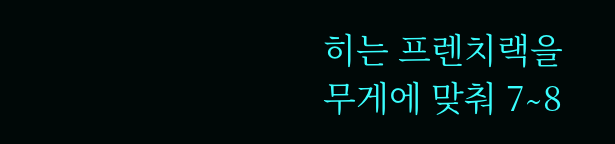히는 프렌치랙을 무게에 맞춰 7∼8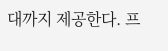대까지 제공한다. 프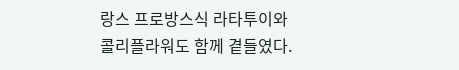랑스 프로방스식 라타투이와 콜리플라워도 함께 곁들였다.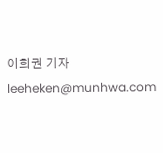이희권 기자 leeheken@munhwa.com